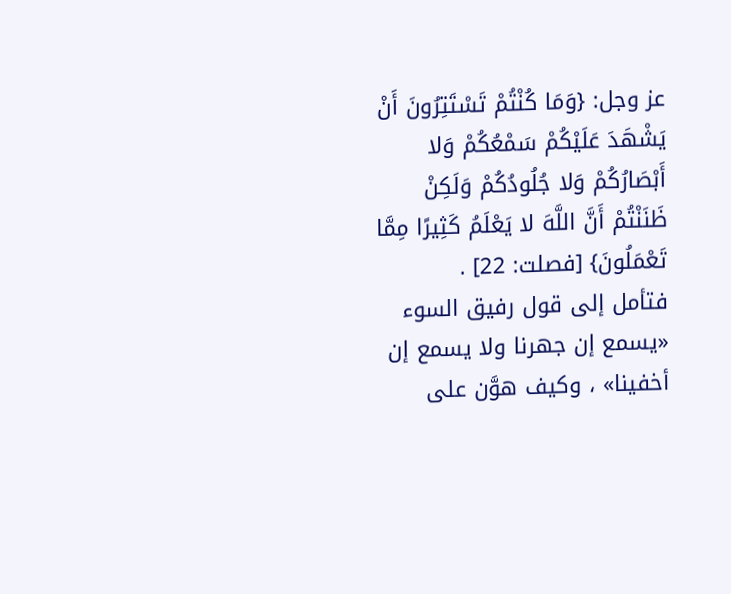عز وجل: {وَمَا كُنْتُمْ تَسْتَتِرُونَ أَنْ يَشْهَدَ عَلَيْكُمْ سَمْعُكُمْ وَلا أَبْصَارُكُمْ وَلا جُلُودُكُمْ وَلَكِنْ ظَنَنْتُمْ أَنَّ اللَّهَ لا يَعْلَمُ كَثِيرًا مِمَّا تَعْمَلُونَ} [فصلت: 22] .
فتأمل إلى قول رفيق السوء «يسمع إن جهرنا ولا يسمع إن أخفينا» ، وكيف هوَّن على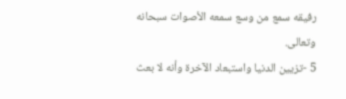رفيقه سمع من وسع سمعه الأصوات سبحانه وتعالى.
5 -تزيين الدنيا واستبعاد الآخرة وأنه لا بعث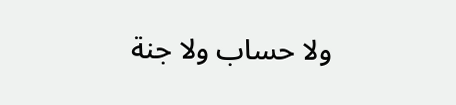ولا حساب ولا جنة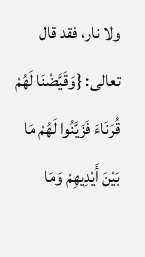ولا نار، فقد قال تعالى: {وَقَيَّضْنَا لَهُمْ قُرَنَاءَ فَزَيَّنُوا لَهُمْ مَا بَيْنَ أَيْدِيهِمْ وَمَا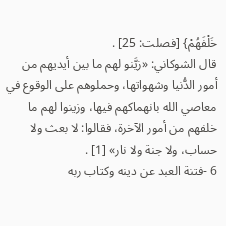خَلْفَهُمْ} [فصلت: 25] .
قال الشوكاني: «زيَّنو لهم ما بين أيديهم من أمور الدُّنيا وشهواتها، وحملوهم على الوقوع في معاصي الله بانهماكهم فيها، وزينوا لهم ما خلفهم من أمور الآخرة، فقالوا: لا بعث ولا حساب، ولا جنة ولا نار» [1] .
6 -فتنة العبد عن دينه وكتاب ربه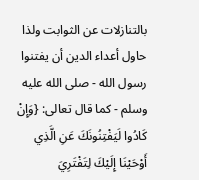بالتنازلات عن الثوابت ولذا حاول أعداء الدين أن يفتنوا رسول الله - صلى الله عليه وسلم - كما قال تعالى: {وَإِنْ كَادُوا لَيَفْتِنُونَكَ عَنِ الَّذِي أَوْحَيْنَا إِلَيْكَ لِتَفْتَرِيَ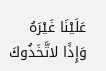عَلَيْنَا غَيْرَهُ وَإِذًا لاتَّخَذُوكَ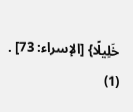خَلِيلًا} [الإسراء: 73] .
(1)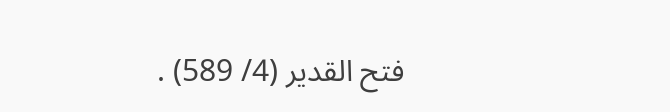فتح القدير (4/ 589) .